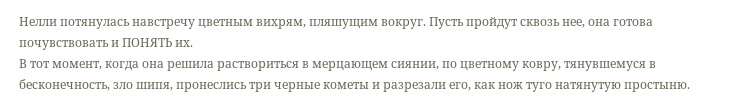Нелли потянулась навстречу цветным вихрям, пляшущим вокруг. Пусть пройдут сквозь нее, она готова почувствовать и ПОНЯТЬ их.
В тот момент, когда она решила раствориться в мерцающем сиянии, по цветному ковру, тянувшемуся в бесконечность, зло шипя, пронеслись три черные кометы и разрезали его, как нож туго натянутую простыню.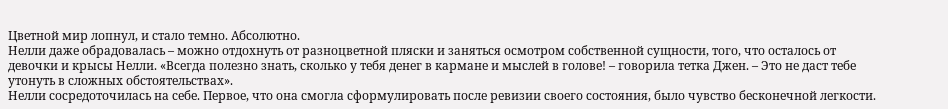Цветной мир лопнул, и стало темно. Абсолютно.
Нелли даже обрадовалась – можно отдохнуть от разноцветной пляски и заняться осмотром собственной сущности, того, что осталось от девочки и крысы Нелли. «Всегда полезно знать, сколько у тебя денег в кармане и мыслей в голове! – говорила тетка Джен. – Это не даст тебе утонуть в сложных обстоятельствах».
Нелли сосредоточилась на себе. Первое, что она смогла сформулировать после ревизии своего состояния, было чувство бесконечной легкости.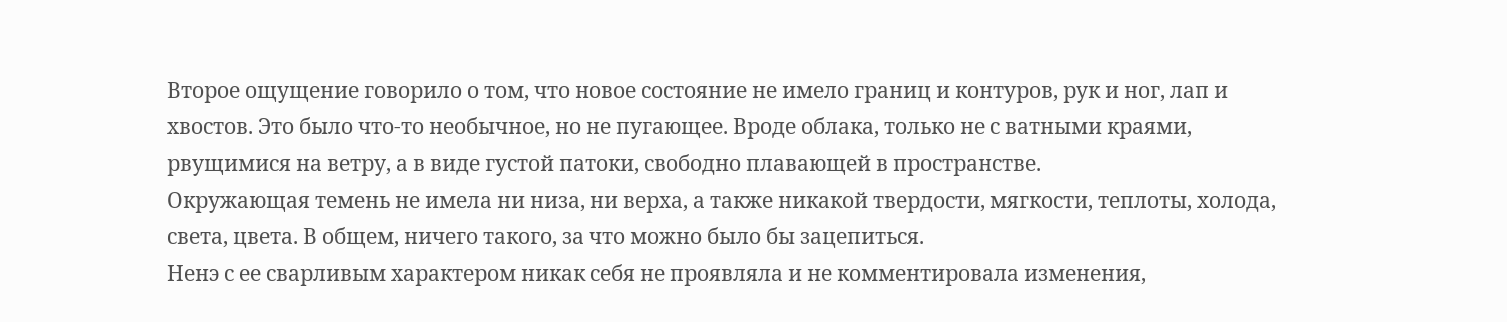Второе ощущение говорило о том, что новое состояние не имело границ и контуров, рук и ног, лап и хвостов. Это было что-то необычное, но не пугающее. Вроде облака, только не с ватными краями, рвущимися на ветру, а в виде густой патоки, свободно плавающей в пространстве.
Окружающая темень не имела ни низа, ни верха, а также никакой твердости, мягкости, теплоты, холода, света, цвета. В общем, ничего такого, за что можно было бы зацепиться.
Ненэ с ее сварливым характером никак себя не проявляла и не комментировала изменения,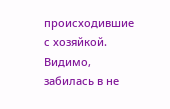происходившие с хозяйкой. Видимо, забилась в не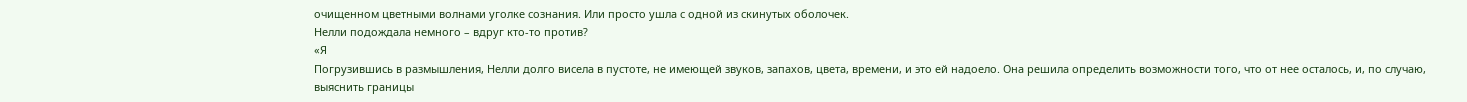очищенном цветными волнами уголке сознания. Или просто ушла с одной из скинутых оболочек.
Нелли подождала немного – вдруг кто-то против?
«Я
Погрузившись в размышления, Нелли долго висела в пустоте, не имеющей звуков, запахов, цвета, времени, и это ей надоело. Она решила определить возможности того, что от нее осталось, и, по случаю, выяснить границы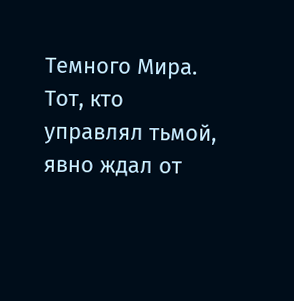Темного Мира.
Тот, кто управлял тьмой, явно ждал от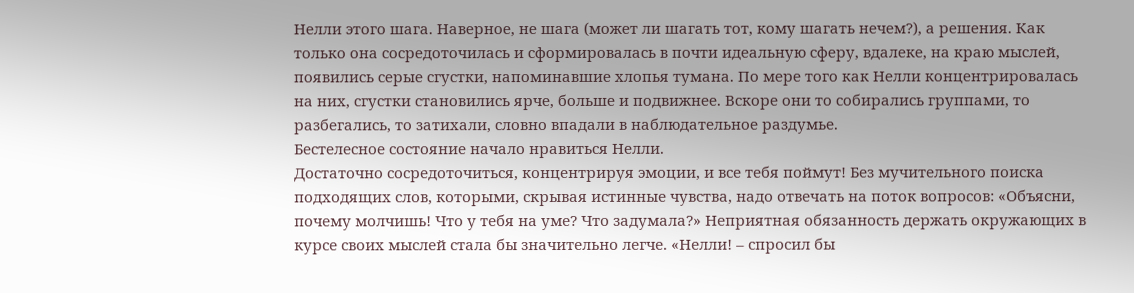Нелли этого шага. Наверное, не шага (может ли шагать тот, кому шагать нечем?), а решения. Как только она сосредоточилась и сформировалась в почти идеальную сферу, вдалеке, на краю мыслей, появились серые сгустки, напоминавшие хлопья тумана. По мере того как Нелли концентрировалась на них, сгустки становились ярче, больше и подвижнее. Вскоре они то собирались группами, то разбегались, то затихали, словно впадали в наблюдательное раздумье.
Бестелесное состояние начало нравиться Нелли.
Достаточно сосредоточиться, концентрируя эмоции, и все тебя поймут! Без мучительного поиска подходящих слов, которыми, скрывая истинные чувства, надо отвечать на поток вопросов: «Объясни, почему молчишь! Что у тебя на уме? Что задумала?» Неприятная обязанность держать окружающих в курсе своих мыслей стала бы значительно легче. «Нелли! – спросил бы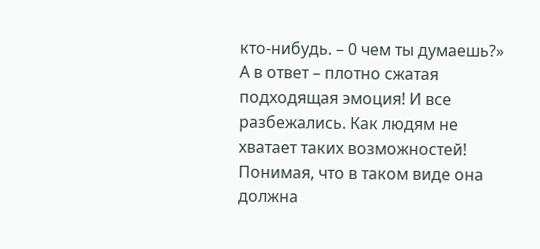кто-нибудь. – 0 чем ты думаешь?» А в ответ – плотно сжатая подходящая эмоция! И все разбежались. Как людям не хватает таких возможностей!
Понимая, что в таком виде она должна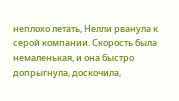неплохо летать, Нелли рванула к серой компании. Скорость была немаленькая, и она быстро допрыгнула, доскочила,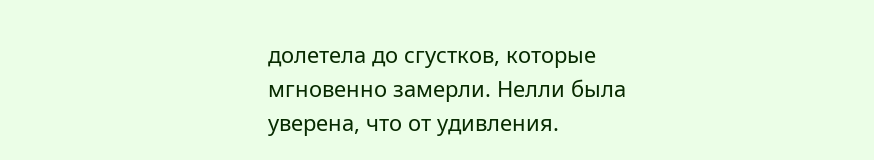долетела до сгустков, которые мгновенно замерли. Нелли была уверена, что от удивления.